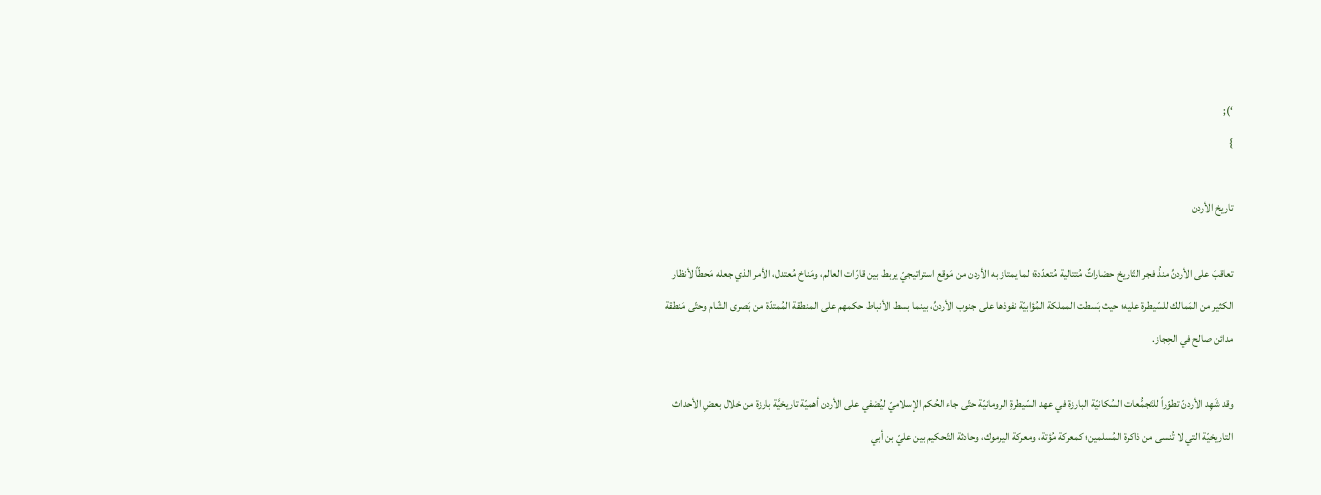‘);
}

تاريخ الأردن

تعاقبَ على الأردنِّ منذُ فجر التّاريخ حضاراتٌ مُتتالية مُتعدّدة؛ لما يمتاز به الأردن من مَوقع استراتيجيّ يربط بين قارّات العالم، ومَناخ مُعتدل، الأمر الذي جعله مَحطّاً لأنظار الكثير من المَمالك للسّيطرة عليه؛ حيث بَسطت المملكة المُؤابيّة نفوذها على جنوب الأردنِّ، بينما بسط الأنباط حكمهم على المنطقة المُمتدّة من بَصرى الشّام وحتّى مَنطقة مدائن صالح في الحِجاز.

وقد شَهِد الأردنّ تطوّراً للتَجمُّعات السُكانيّة البارزة في عهد السّيطرةِ الرومانيّة حتّى جاء الحُكم الإسلاميّ ليُضفي على الأردن أهميّة تاريخيَّة بارزة من خلال بعضِ الأحداث التاريخيّة التي لا تُنسى من ذاكرة المُسلمين؛ كمعركة مُؤتة، ومعركة اليرموك، وحادثة التّحكيم بين عليّ بن أبي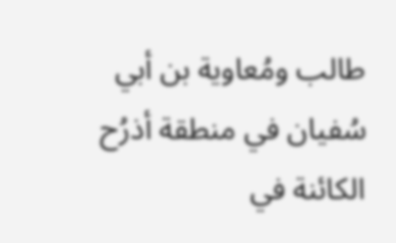طالب ومُعاوية بن أبي سُفيان في منطقة أذرُح الكائنة في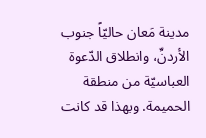مدينة مَعان حاليّاً جنوب الأردنِّ، وانطلاق الدّعوة العباسيّة من منطقة الحميمة. وبهذا قد كانت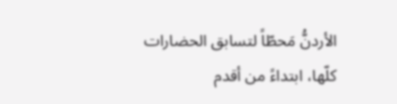الأردنُّ مَحطّاً لتسابق الحضارات كلّها، ابتداءً من أقدم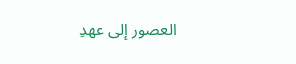العصور إلى عهدِ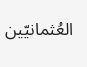العُثمانيّين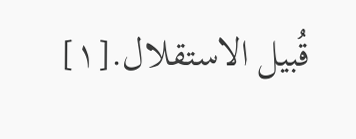قُبيل الاستقلال.[١]